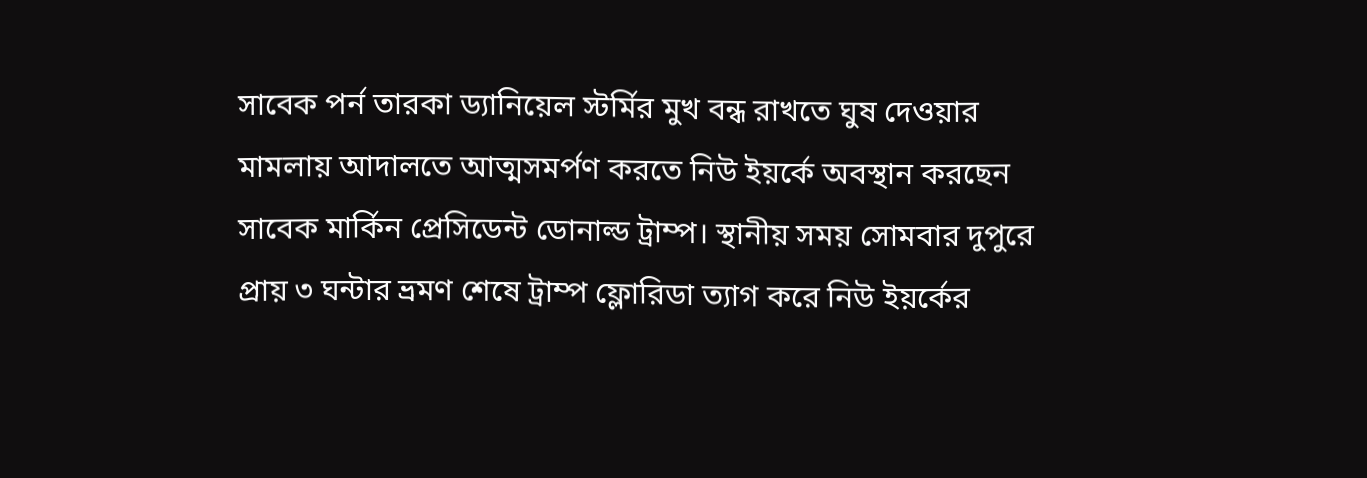সাবেক পর্ন তারকা ড্যানিয়েল স্টর্মির মুখ বন্ধ রাখতে ঘুষ দেওয়ার মামলায় আদালতে আত্মসমর্পণ করতে নিউ ইয়র্কে অবস্থান করছেন সাবেক মার্কিন প্রেসিডেন্ট ডোনাল্ড ট্রাম্প। স্থানীয় সময় সোমবার দুপুরে প্রায় ৩ ঘন্টার ভ্রমণ শেষে ট্রাম্প ফ্লোরিডা ত্যাগ করে নিউ ইয়র্কের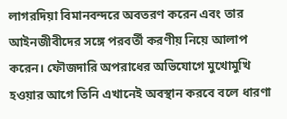লাগরদিয়া বিমানবন্দরে অবতরণ করেন এবং তার আইনজীবীদের সঙ্গে পরবর্তী করণীয় নিয়ে আলাপ করেন। ফৌজদারি অপরাধের অভিযোগে মুখোমুখি হওয়ার আগে তিনি এখানেই অবস্থান করবে বলে ধারণা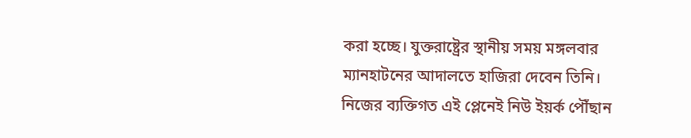করা হচ্ছে। যুক্তরাষ্ট্রের স্থানীয় সময় মঙ্গলবার ম্যানহাটনের আদালতে হাজিরা দেবেন তিনি।
নিজের ব্যক্তিগত এই প্লেনেই নিউ ইয়র্ক পৌঁছান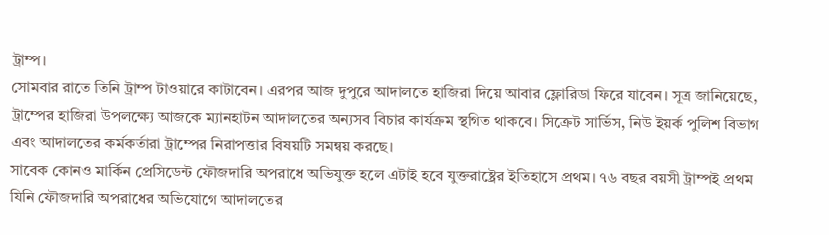ট্রাম্প।
সোমবার রাতে তিনি ট্রাম্প টাওয়ারে কাটাবেন। এরপর আজ দুপুরে আদালতে হাজিরা দিয়ে আবার ফ্লোরিডা ফিরে যাবেন। সূত্র জানিয়েছে, ট্রাম্পের হাজিরা উপলক্ষ্যে আজকে ম্যানহাটন আদালতের অন্যসব বিচার কার্যক্রম স্থগিত থাকবে। সিক্রেট সার্ভিস, নিউ ইয়র্ক পুলিশ বিভাগ এবং আদালতের কর্মকর্তারা ট্রাম্পের নিরাপত্তার বিষয়টি সমন্বয় করছে।
সাবেক কোনও মার্কিন প্রেসিডেন্ট ফৌজদারি অপরাধে অভিযুক্ত হলে এটাই হবে যুক্তরাষ্ট্রের ইতিহাসে প্রথম। ৭৬ বছর বয়সী ট্রাম্পই প্রথম যিনি ফৌজদারি অপরাধের অভিযোগে আদালতের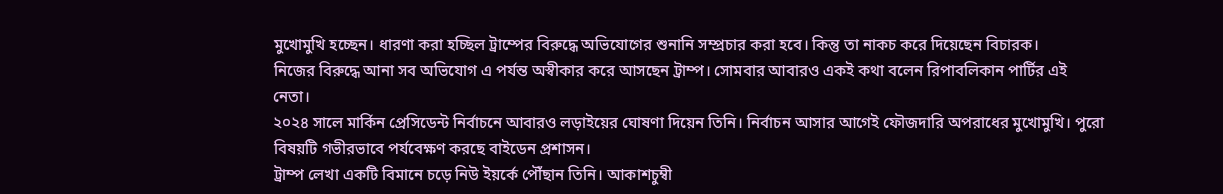মুখোমুখি হচ্ছেন। ধারণা করা হচ্ছিল ট্রাম্পের বিরুদ্ধে অভিযোগের শুনানি সম্প্রচার করা হবে। কিন্তু তা নাকচ করে দিয়েছেন বিচারক।
নিজের বিরুদ্ধে আনা সব অভিযোগ এ পর্যন্ত অস্বীকার করে আসছেন ট্রাম্প। সোমবার আবারও একই কথা বলেন রিপাবলিকান পার্টির এই নেতা।
২০২৪ সালে মার্কিন প্রেসিডেন্ট নির্বাচনে আবারও লড়াইয়ের ঘোষণা দিয়েন তিনি। নির্বাচন আসার আগেই ফৌজদারি অপরাধের মুখোমুখি। পুরো বিষয়টি গভীরভাবে পর্যবেক্ষণ করছে বাইডেন প্রশাসন।
ট্রাম্প লেখা একটি বিমানে চড়ে নিউ ইয়র্কে পৌঁছান তিনি। আকাশচুম্বী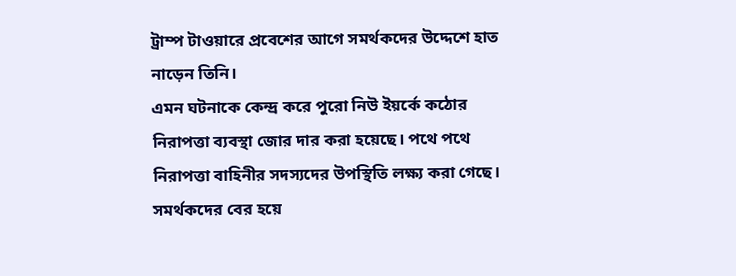ট্রাম্প টাওয়ারে প্রবেশের আগে সমর্থকদের উদ্দেশে হাত নাড়েন তিনি।
এমন ঘটনাকে কেন্দ্র করে পুরো নিউ ইয়র্কে কঠোর নিরাপত্তা ব্যবস্থা জোর দার করা হয়েছে। পথে পথে নিরাপত্তা বাহিনীর সদস্যদের উপস্থিতি লক্ষ্য করা গেছে। সমর্থকদের বের হয়ে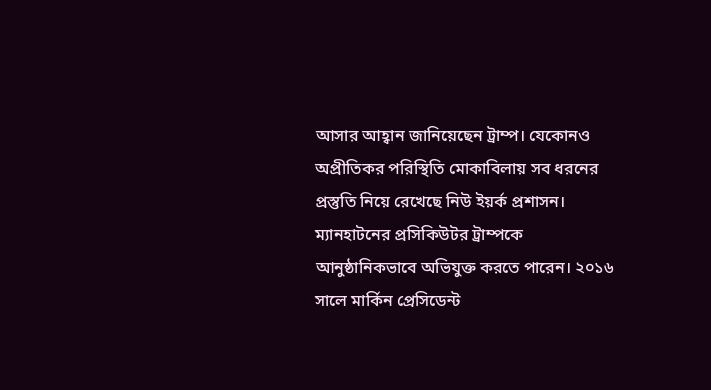আসার আহ্বান জানিয়েছেন ট্রাম্প। যেকোনও অপ্রীতিকর পরিস্থিতি মোকাবিলায় সব ধরনের প্রস্তুতি নিয়ে রেখেছে নিউ ইয়র্ক প্রশাসন।
ম্যানহাটনের প্রসিকিউটর ট্রাম্পকে আনুষ্ঠানিকভাবে অভিযুক্ত করতে পারেন। ২০১৬ সালে মার্কিন প্রেসিডেন্ট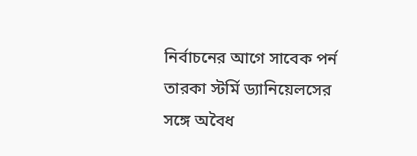নির্বাচনের আগে সাবেক পর্ন তারকা স্টর্মি ড্যানিয়েলসের সঙ্গে অবৈধ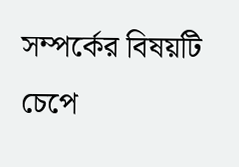সম্পর্কের বিষয়টি চেপে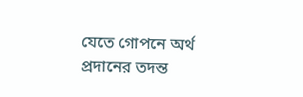যেতে গোপনে অর্থ প্রদানের তদন্ত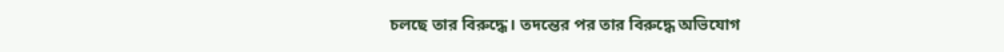চলছে তার বিরুদ্ধে। তদন্তের পর তার বিরুদ্ধে অভিযোগ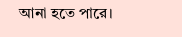আনা হতে পারে।